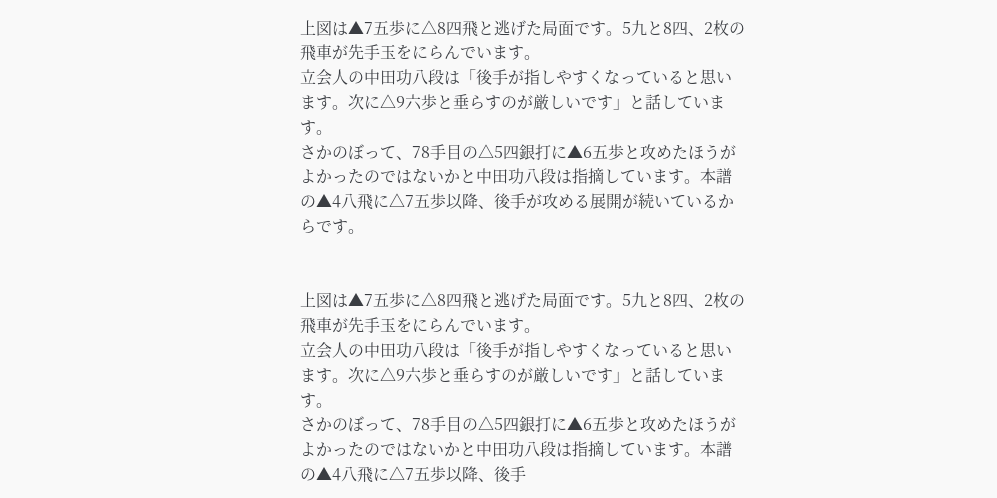上図は▲7五歩に△8四飛と逃げた局面です。5九と8四、2枚の飛車が先手玉をにらんでいます。
立会人の中田功八段は「後手が指しやすくなっていると思います。次に△9六歩と垂らすのが厳しいです」と話しています。
さかのぼって、78手目の△5四銀打に▲6五歩と攻めたほうがよかったのではないかと中田功八段は指摘しています。本譜の▲4八飛に△7五歩以降、後手が攻める展開が続いているからです。


上図は▲7五歩に△8四飛と逃げた局面です。5九と8四、2枚の飛車が先手玉をにらんでいます。
立会人の中田功八段は「後手が指しやすくなっていると思います。次に△9六歩と垂らすのが厳しいです」と話しています。
さかのぼって、78手目の△5四銀打に▲6五歩と攻めたほうがよかったのではないかと中田功八段は指摘しています。本譜の▲4八飛に△7五歩以降、後手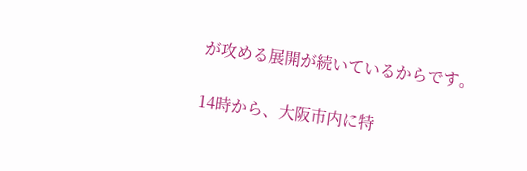が攻める展開が続いているからです。

14時から、大阪市内に特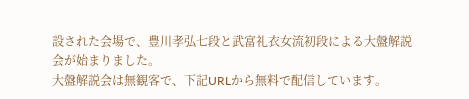設された会場で、豊川孝弘七段と武富礼衣女流初段による大盤解説会が始まりました。
大盤解説会は無観客で、下記URLから無料で配信しています。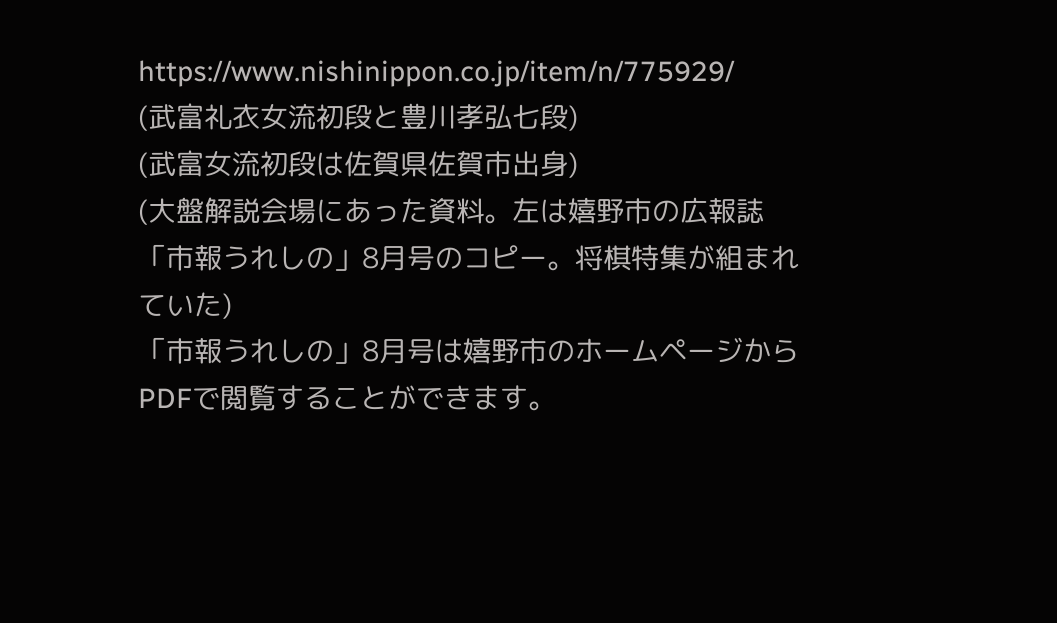https://www.nishinippon.co.jp/item/n/775929/
(武富礼衣女流初段と豊川孝弘七段)
(武富女流初段は佐賀県佐賀市出身)
(大盤解説会場にあった資料。左は嬉野市の広報誌「市報うれしの」8月号のコピー。将棋特集が組まれていた)
「市報うれしの」8月号は嬉野市のホームページからPDFで閲覧することができます。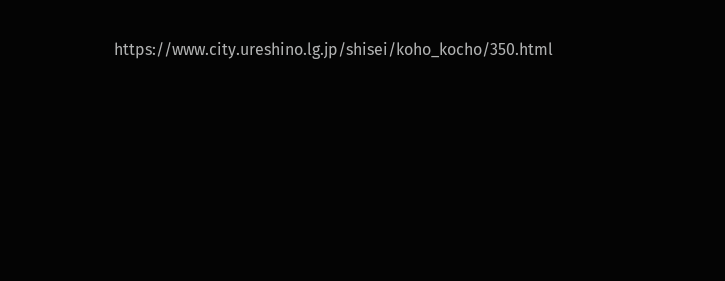https://www.city.ureshino.lg.jp/shisei/koho_kocho/350.html